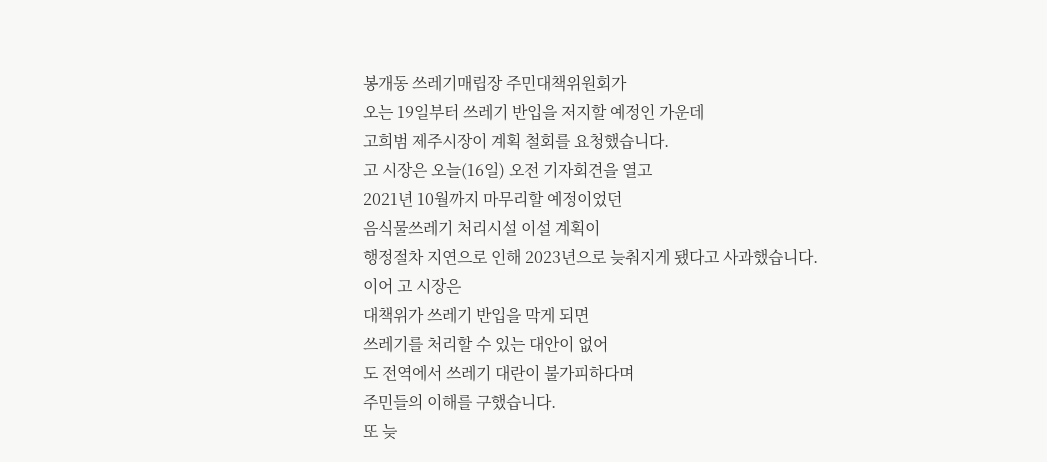봉개동 쓰레기매립장 주민대책위원회가
오는 19일부터 쓰레기 반입을 저지할 예정인 가운데
고희범 제주시장이 계획 철회를 요청했습니다.
고 시장은 오늘(16일) 오전 기자회견을 열고
2021년 10월까지 마무리할 예정이었던
음식물쓰레기 처리시설 이설 계획이
행정절차 지연으로 인해 2023년으로 늦춰지게 됐다고 사과했습니다.
이어 고 시장은
대책위가 쓰레기 반입을 막게 되면
쓰레기를 처리할 수 있는 대안이 없어
도 전역에서 쓰레기 대란이 불가피하다며
주민들의 이해를 구했습니다.
또 늦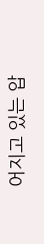어지고 있는 압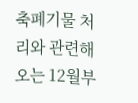축폐기물 처리와 관련해
오는 12월부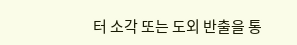터 소각 또는 도외 반출을 통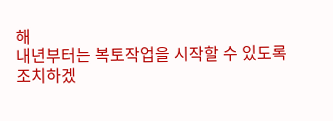해
내년부터는 복토작업을 시작할 수 있도록
조치하겠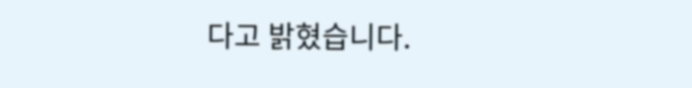다고 밝혔습니다.